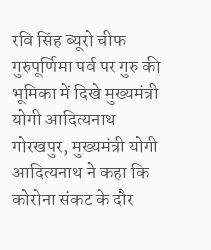रवि सिंह ब्यूरो चीफ
गुरुपूर्णिमा पर्व पर गुरु की भूमिका में दिखे मुख्यमंत्री योगी आदित्यनाथ
गोरखपुर, मुख्यमंत्री योगी आदित्यनाथ ने कहा कि कोरोना संकट के दौर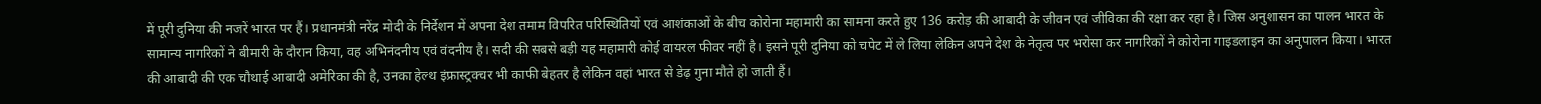में पूरी दुनिया की नजरें भारत पर हैं। प्रधानमंत्री नरेंद्र मोदी के निर्देशन में अपना देश तमाम विपरित परिस्थितियों एवं आशंकाओं के बीच कोरोना महामारी का सामना करते हुए 136 करोड़ की आबादी के जीवन एवं जीविका की रक्षा कर रहा है। जिस अनुशासन का पालन भारत के सामान्य नागरिकों ने बीमारी के दौरान किया, वह अभिनंदनीय एवं वंदनीय है। सदी की सबसे बड़ी यह महामारी कोई वायरल फीवर नहीं है। इसने पूरी दुनिया को चपेट में ले लिया लेकिन अपने देश के नेतृत्व पर भरोसा कर नागरिकों ने कोरोना गाइडलाइन का अनुपालन किया। भारत की आबादी की एक चौथाई आबादी अमेरिका की है, उनका हेल्थ इंफ्रास्ट्रक्चर भी काफी बेहतर है लेकिन वहां भारत से डेढ़ गुना मौते हो जाती हैं।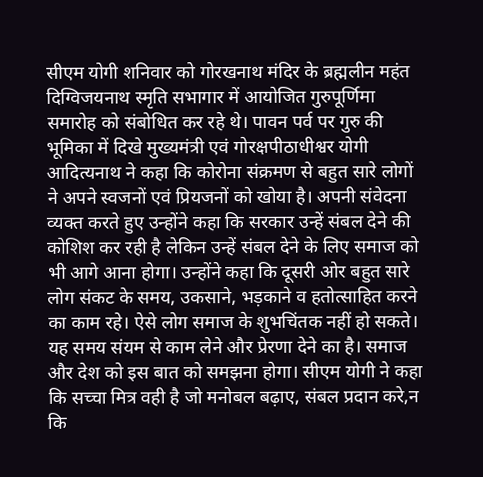सीएम योगी शनिवार को गोरखनाथ मंदिर के ब्रह्मलीन महंत दिग्विजयनाथ स्मृति सभागार में आयोजित गुरुपूर्णिमा समारोह को संबोधित कर रहे थे। पावन पर्व पर गुरु की भूमिका में दिखे मुख्यमंत्री एवं गोरक्षपीठाधीश्वर योगी आदित्यनाथ ने कहा कि कोरोना संक्रमण से बहुत सारे लोगों ने अपने स्वजनों एवं प्रियजनों को खोया है। अपनी संवेदना व्यक्त करते हुए उन्होंने कहा कि सरकार उन्हें संबल देने की कोशिश कर रही है लेकिन उन्हें संबल देने के लिए समाज को भी आगे आना होगा। उन्होंने कहा कि दूसरी ओर बहुत सारे लोग संकट के समय, उकसाने, भड़काने व हतोत्साहित करने का काम रहे। ऐसे लोग समाज के शुभचिंतक नहीं हो सकते। यह समय संयम से काम लेने और प्रेरणा देने का है। समाज और देश को इस बात को समझना होगा। सीएम योगी ने कहा कि सच्चा मित्र वही है जो मनोबल बढ़ाए, संबल प्रदान करे,न कि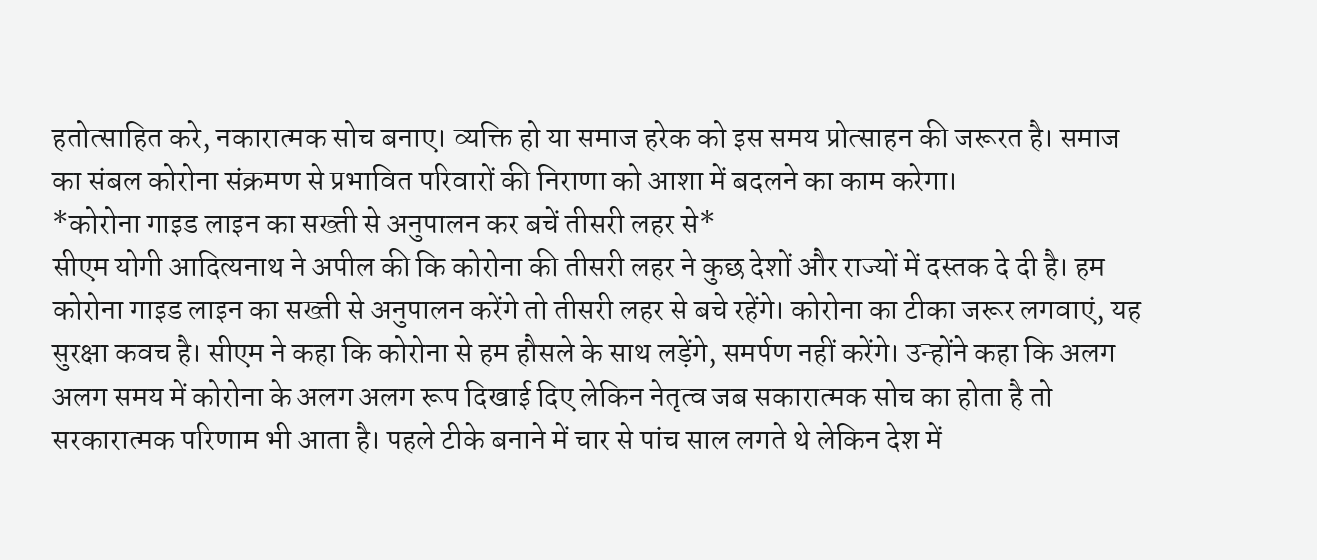हतोत्साहित करे, नकारात्मक सोच बनाए। व्यक्ति हो या समाज हरेक को इस समय प्रोत्साहन की जरूरत है। समाज का संबल कोरोना संक्रमण से प्रभावित परिवारों की निराणा को आशा में बदलने का काम करेगा।
*कोरोना गाइड लाइन का सख्ती से अनुपालन कर बचें तीसरी लहर से*
सीएम योगी आदित्यनाथ ने अपील की कि कोरोना की तीसरी लहर ने कुछ देशों और राज्यों में दस्तक दे दी है। हम कोरोना गाइड लाइन का सख्ती से अनुपालन करेंगे तो तीसरी लहर से बचे रहेंगे। कोरोना का टीका जरूर लगवाएं, यह सुरक्षा कवच है। सीएम ने कहा कि कोरोना से हम हौसले के साथ लड़ेंगे, समर्पण नहीं करेंगे। उन्होंने कहा कि अलग अलग समय में कोरोना के अलग अलग रूप दिखाई दिए लेकिन नेतृत्व जब सकारात्मक सोच का होता है तो सरकारात्मक परिणाम भी आता है। पहले टीके बनाने में चार से पांच साल लगते थे लेकिन देश में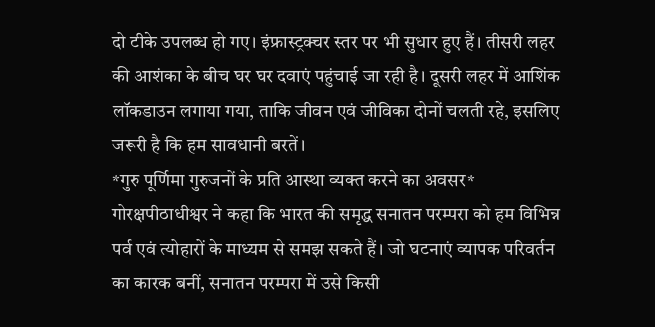दो टीके उपलब्ध हो गए। इंफ्रास्ट्रक्चर स्तर पर भी सुधार हुए हैं। तीसरी लहर की आशंका के बीच घर घर दवाएं पहुंचाई जा रही है। दूसरी लहर में आशिंक लॉकडाउन लगाया गया, ताकि जीवन एवं जीविका दोनों चलती रहे, इसलिए जरूरी है कि हम सावधानी बरतें।
*गुरु पूर्णिमा गुरुजनों के प्रति आस्था व्यक्त करने का अवसर*
गोरक्षपीठाधीश्वर ने कहा कि भारत की समृद्ध सनातन परम्परा को हम विभिन्न पर्व एवं त्योहारों के माध्यम से समझ सकते हैं। जो घटनाएं व्यापक परिवर्तन का कारक बनीं, सनातन परम्परा में उसे किसी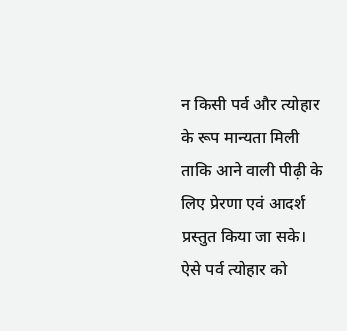न किसी पर्व और त्योहार के रूप मान्यता मिली ताकि आने वाली पीढ़ी के लिए प्रेरणा एवं आदर्श प्रस्तुत किया जा सके। ऐसे पर्व त्योहार को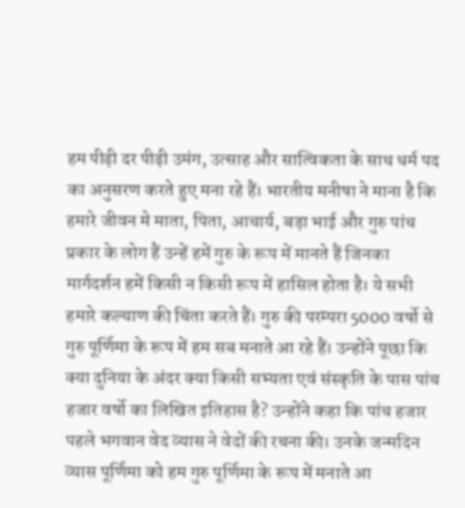हम पीढ़ी दर पीढ़ी उमंग, उत्साह और सात्विकता के साथ धर्म पद का अनुसरण करते हुए मना रहे हैं। भारतीय मनीषा ने माना है कि हमारे जीवन मे माता, पिता, आचार्य, बड़ा भाई और गुरु पांच प्रकार के लोग हैं उन्हें हमें गुरु के रूप में मानते हैं जिनका मार्गदर्शन हमें किसी न किसी रूप में हासिल होता है। ये सभी हमारे कल्याण की चिंता करते हैं। गुरु की परम्परा 5000 वर्षो से गुरु पूर्णिमा के रूप में हम सब मनाते आ रहे हैं। उन्होंने पूछा कि क्या दुनिया के अंदर क्या किसी सभ्यता एवं संस्कृति के पास पांच हजार वर्षो का लिखित इतिहास है? उन्होंने कहा कि पांच हजार पहले भगवान वेद व्यास ने वेदों की रचना की। उनके जन्मदिन व्यास पूर्णिमा को हम गुरु पूर्णिमा के रूप में मनाते आ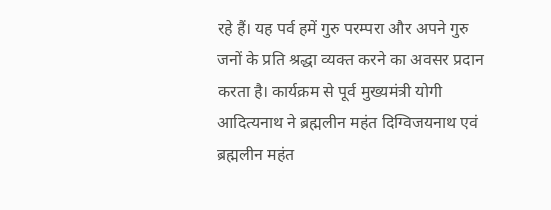रहे हैं। यह पर्व हमें गुरु परम्परा और अपने गुरु जनों के प्रति श्रद्धा व्यक्त करने का अवसर प्रदान करता है। कार्यक्रम से पूर्व मुख्यमंत्री योगी आदित्यनाथ ने ब्रह्मलीन महंत दिग्विजयनाथ एवं ब्रह्मलीन महंत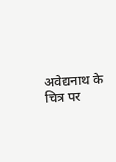अवेद्यनाथ के चित्र पर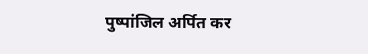पुष्पांजिल अर्पित कर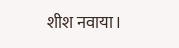शीश नवाया।